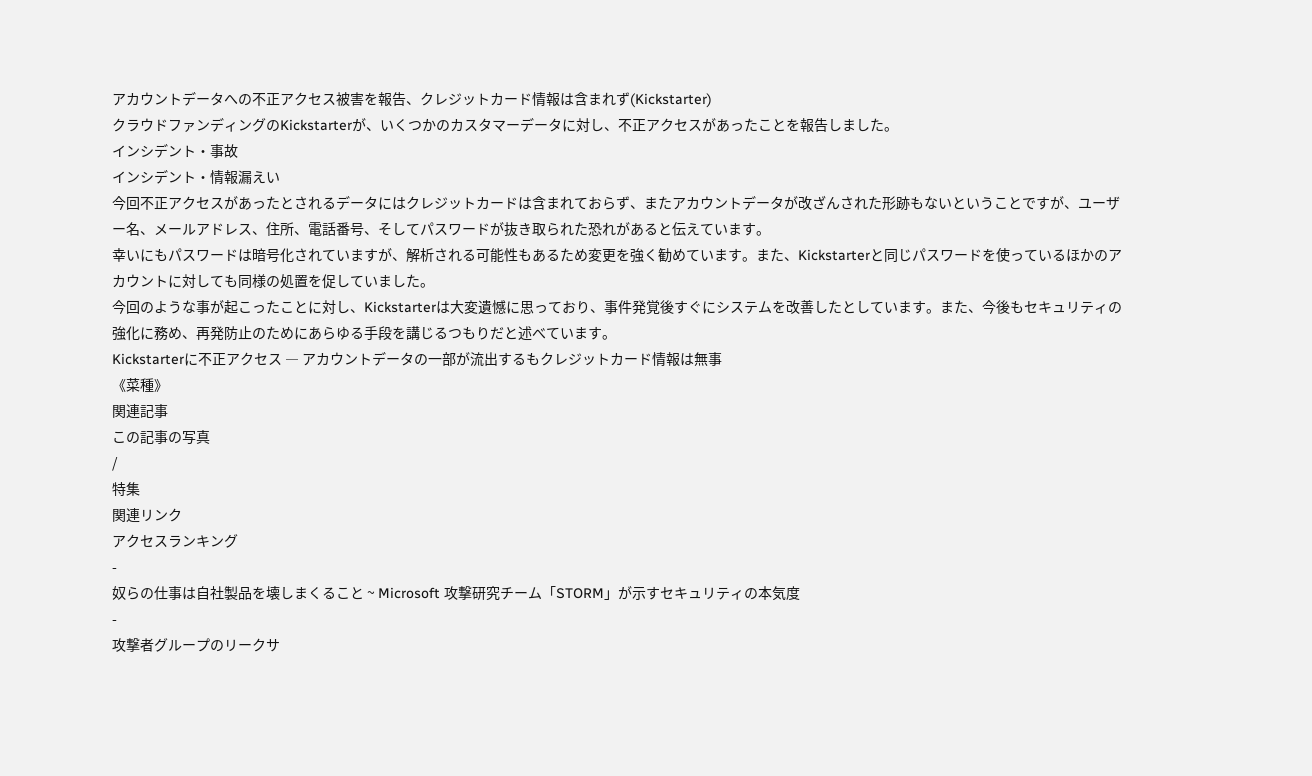アカウントデータへの不正アクセス被害を報告、クレジットカード情報は含まれず(Kickstarter)
クラウドファンディングのKickstarterが、いくつかのカスタマーデータに対し、不正アクセスがあったことを報告しました。
インシデント・事故
インシデント・情報漏えい
今回不正アクセスがあったとされるデータにはクレジットカードは含まれておらず、またアカウントデータが改ざんされた形跡もないということですが、ユーザー名、メールアドレス、住所、電話番号、そしてパスワードが抜き取られた恐れがあると伝えています。
幸いにもパスワードは暗号化されていますが、解析される可能性もあるため変更を強く勧めています。また、Kickstarterと同じパスワードを使っているほかのアカウントに対しても同様の処置を促していました。
今回のような事が起こったことに対し、Kickstarterは大変遺憾に思っており、事件発覚後すぐにシステムを改善したとしています。また、今後もセキュリティの強化に務め、再発防止のためにあらゆる手段を講じるつもりだと述べています。
Kickstarterに不正アクセス ― アカウントデータの一部が流出するもクレジットカード情報は無事
《菜種》
関連記事
この記事の写真
/
特集
関連リンク
アクセスランキング
-
奴らの仕事は自社製品を壊しまくること ~ Microsoft 攻撃研究チーム「STORM」が示すセキュリティの本気度
-
攻撃者グループのリークサ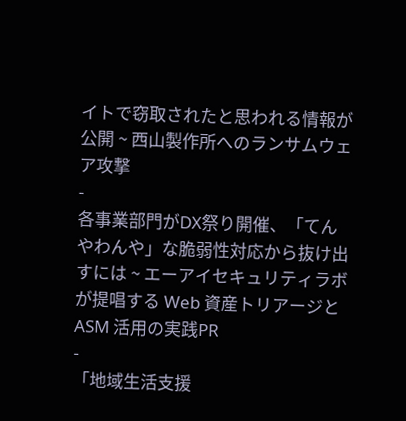イトで窃取されたと思われる情報が公開 ~ 西山製作所へのランサムウェア攻撃
-
各事業部門がDX祭り開催、「てんやわんや」な脆弱性対応から抜け出すには ~ エーアイセキュリティラボが提唱する Web 資産トリアージと ASM 活用の実践PR
-
「地域生活支援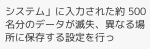システム」に入力された約 500 名分のデータが滅失、異なる場所に保存する設定を行っ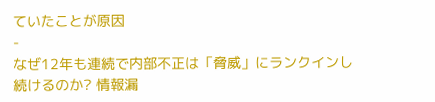ていたことが原因
-
なぜ12年も連続で内部不正は「脅威」にランクインし続けるのか? 情報漏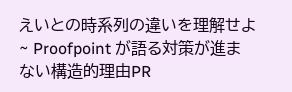えいとの時系列の違いを理解せよ ~ Proofpoint が語る対策が進まない構造的理由PR